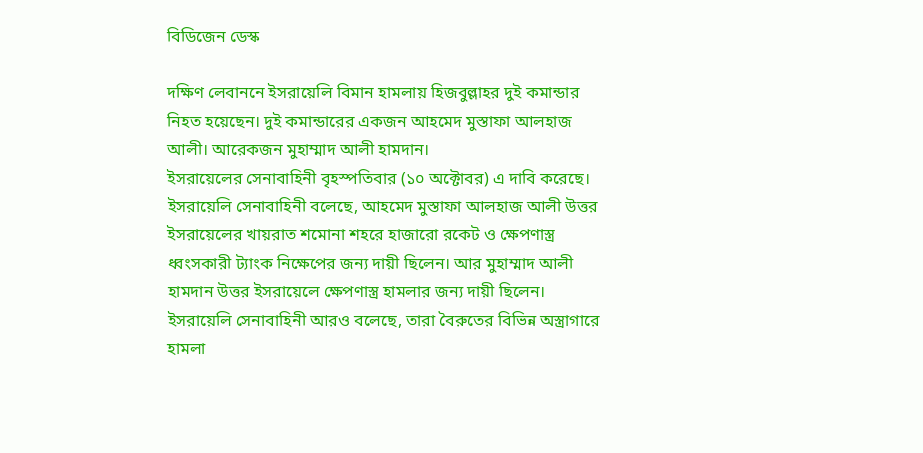বিডিজেন ডেস্ক

দক্ষিণ লেবাননে ইসরায়েলি বিমান হামলায় হিজবুল্লাহর দুই কমান্ডার নিহত হয়েছেন। দুই কমান্ডারের একজন আহমেদ মুস্তাফা আলহাজ আলী। আরেকজন মুহাম্মাদ আলী হামদান।
ইসরায়েলের সেনাবাহিনী বৃহস্পতিবার (১০ অক্টোবর) এ দাবি করেছে।
ইসরায়েলি সেনাবাহিনী বলেছে, আহমেদ মুস্তাফা আলহাজ আলী উত্তর ইসরায়েলের খায়রাত শমোনা শহরে হাজারো রকেট ও ক্ষেপণাস্ত্র ধ্বংসকারী ট্যাংক নিক্ষেপের জন্য দায়ী ছিলেন। আর মুহাম্মাদ আলী হামদান উত্তর ইসরায়েলে ক্ষেপণাস্ত্র হামলার জন্য দায়ী ছিলেন।
ইসরায়েলি সেনাবাহিনী আরও বলেছে, তারা বৈরুতের বিভিন্ন অস্ত্রাগারে হামলা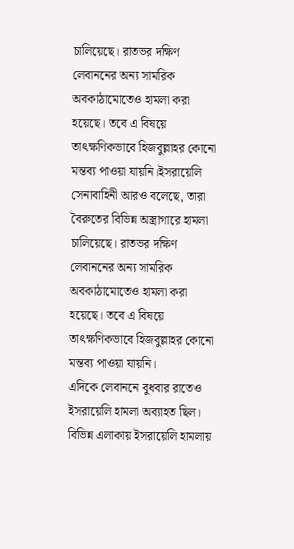চালিয়েছে। রাতভর দক্ষিণ লেবাননের অন্য সামরিক অবকাঠামোতেও হামলা করা হয়েছে। তবে এ বিষয়ে তাৎক্ষণিকভাবে হিজবুল্লাহর কোনো মন্তব্য পাওয়া যায়নি।ইসরায়েলি সেনাবাহিনী আরও বলেছে, তারা বৈরুতের বিভিন্ন অস্ত্রাগারে হামলা চালিয়েছে। রাতভর দক্ষিণ লেবাননের অন্য সামরিক অবকাঠামোতেও হামলা করা হয়েছে। তবে এ বিষয়ে তাৎক্ষণিকভাবে হিজবুল্লাহর কোনো মন্তব্য পাওয়া যায়নি।
এদিকে লেবাননে বুধবার রাতেও ইসরায়েলি হামলা অব্যাহত ছিল। বিভিন্ন এলাকায় ইসরায়েলি হামলায়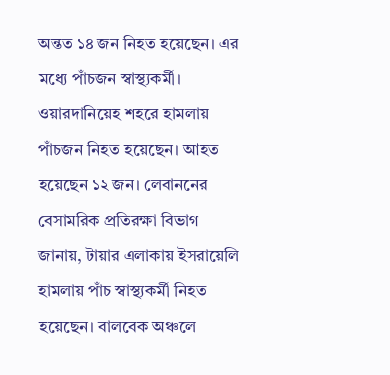অন্তত ১৪ জন নিহত হয়েছেন। এর মধ্যে পাঁচজন স্বাস্থ্যকর্মী।
ওয়ারদানিয়েহ শহরে হামলায় পাঁচজন নিহত হয়েছেন। আহত হয়েছেন ১২ জন। লেবাননের বেসামরিক প্রতিরক্ষা বিভাগ জানায়, টায়ার এলাকায় ইসরায়েলি হামলায় পাঁচ স্বাস্থ্যকর্মী নিহত হয়েছেন। বালবেক অঞ্চলে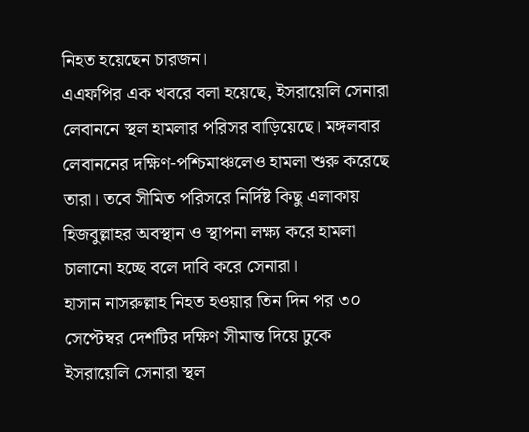নিহত হয়েছেন চারজন।
এএফপির এক খবরে বলা হয়েছে, ইসরায়েলি সেনারা লেবাননে স্থল হামলার পরিসর বাড়িয়েছে। মঙ্গলবার লেবাননের দক্ষিণ-পশ্চিমাঞ্চলেও হামলা শুরু করেছে তারা। তবে সীমিত পরিসরে নির্দিষ্ট কিছু এলাকায় হিজবুল্লাহর অবস্থান ও স্থাপনা লক্ষ্য করে হামলা চালানো হচ্ছে বলে দাবি করে সেনারা।
হাসান নাসরুল্লাহ নিহত হওয়ার তিন দিন পর ৩০ সেপ্টেম্বর দেশটির দক্ষিণ সীমান্ত দিয়ে ঢুকে ইসরায়েলি সেনারা স্থল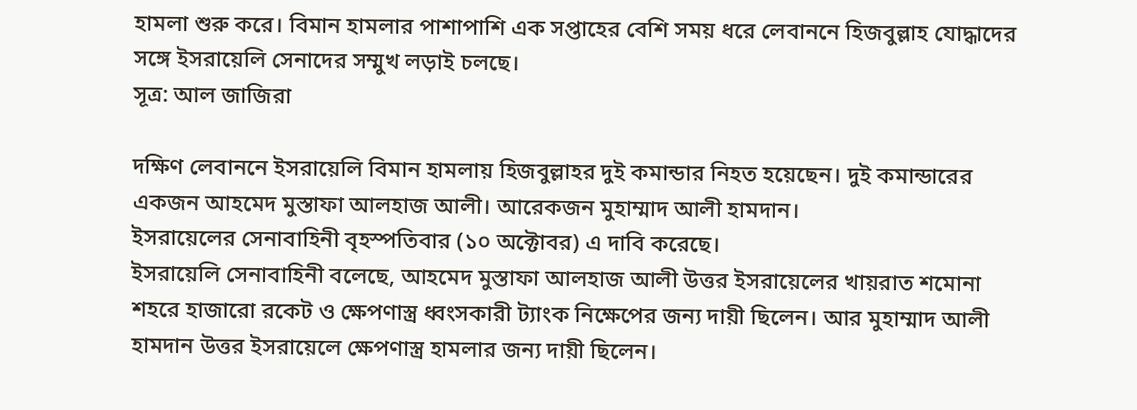হামলা শুরু করে। বিমান হামলার পাশাপাশি এক সপ্তাহের বেশি সময় ধরে লেবাননে হিজবুল্লাহ যোদ্ধাদের সঙ্গে ইসরায়েলি সেনাদের সম্মুখ লড়াই চলছে।
সূত্র: আল জাজিরা

দক্ষিণ লেবাননে ইসরায়েলি বিমান হামলায় হিজবুল্লাহর দুই কমান্ডার নিহত হয়েছেন। দুই কমান্ডারের একজন আহমেদ মুস্তাফা আলহাজ আলী। আরেকজন মুহাম্মাদ আলী হামদান।
ইসরায়েলের সেনাবাহিনী বৃহস্পতিবার (১০ অক্টোবর) এ দাবি করেছে।
ইসরায়েলি সেনাবাহিনী বলেছে, আহমেদ মুস্তাফা আলহাজ আলী উত্তর ইসরায়েলের খায়রাত শমোনা শহরে হাজারো রকেট ও ক্ষেপণাস্ত্র ধ্বংসকারী ট্যাংক নিক্ষেপের জন্য দায়ী ছিলেন। আর মুহাম্মাদ আলী হামদান উত্তর ইসরায়েলে ক্ষেপণাস্ত্র হামলার জন্য দায়ী ছিলেন।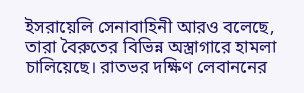ইসরায়েলি সেনাবাহিনী আরও বলেছে, তারা বৈরুতের বিভিন্ন অস্ত্রাগারে হামলা চালিয়েছে। রাতভর দক্ষিণ লেবাননের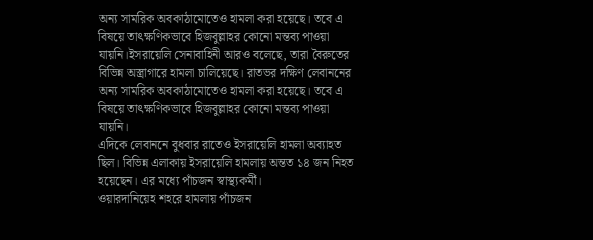অন্য সামরিক অবকাঠামোতেও হামলা করা হয়েছে। তবে এ বিষয়ে তাৎক্ষণিকভাবে হিজবুল্লাহর কোনো মন্তব্য পাওয়া যায়নি।ইসরায়েলি সেনাবাহিনী আরও বলেছে, তারা বৈরুতের বিভিন্ন অস্ত্রাগারে হামলা চালিয়েছে। রাতভর দক্ষিণ লেবাননের অন্য সামরিক অবকাঠামোতেও হামলা করা হয়েছে। তবে এ বিষয়ে তাৎক্ষণিকভাবে হিজবুল্লাহর কোনো মন্তব্য পাওয়া যায়নি।
এদিকে লেবাননে বুধবার রাতেও ইসরায়েলি হামলা অব্যাহত ছিল। বিভিন্ন এলাকায় ইসরায়েলি হামলায় অন্তত ১৪ জন নিহত হয়েছেন। এর মধ্যে পাঁচজন স্বাস্থ্যকর্মী।
ওয়ারদানিয়েহ শহরে হামলায় পাঁচজন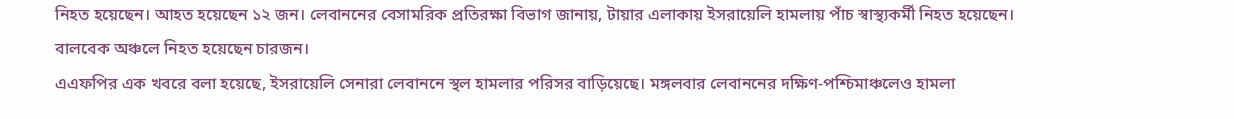নিহত হয়েছেন। আহত হয়েছেন ১২ জন। লেবাননের বেসামরিক প্রতিরক্ষা বিভাগ জানায়, টায়ার এলাকায় ইসরায়েলি হামলায় পাঁচ স্বাস্থ্যকর্মী নিহত হয়েছেন। বালবেক অঞ্চলে নিহত হয়েছেন চারজন।
এএফপির এক খবরে বলা হয়েছে, ইসরায়েলি সেনারা লেবাননে স্থল হামলার পরিসর বাড়িয়েছে। মঙ্গলবার লেবাননের দক্ষিণ-পশ্চিমাঞ্চলেও হামলা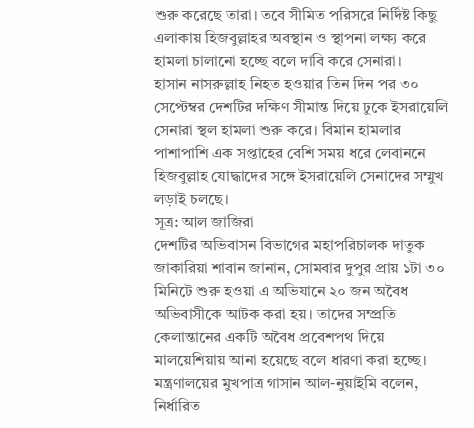শুরু করেছে তারা। তবে সীমিত পরিসরে নির্দিষ্ট কিছু এলাকায় হিজবুল্লাহর অবস্থান ও স্থাপনা লক্ষ্য করে হামলা চালানো হচ্ছে বলে দাবি করে সেনারা।
হাসান নাসরুল্লাহ নিহত হওয়ার তিন দিন পর ৩০ সেপ্টেম্বর দেশটির দক্ষিণ সীমান্ত দিয়ে ঢুকে ইসরায়েলি সেনারা স্থল হামলা শুরু করে। বিমান হামলার পাশাপাশি এক সপ্তাহের বেশি সময় ধরে লেবাননে হিজবুল্লাহ যোদ্ধাদের সঙ্গে ইসরায়েলি সেনাদের সম্মুখ লড়াই চলছে।
সূত্র: আল জাজিরা
দেশটির অভিবাসন বিভাগের মহাপরিচালক দাতুক জাকারিয়া শাবান জানান, সোমবার দুপুর প্রায় ১টা ৩০ মিনিটে শুরু হওয়া এ অভিযানে ২০ জন অবৈধ অভিবাসীকে আটক করা হয়। তাদের সম্প্রতি কেলান্তানের একটি অবৈধ প্রবেশপথ দিয়ে মালয়েশিয়ায় আনা হয়েছে বলে ধারণা করা হচ্ছে।
মন্ত্রণালয়ের মুখপাত্র গাসান আল-নুয়াইমি বলেন, নির্ধারিত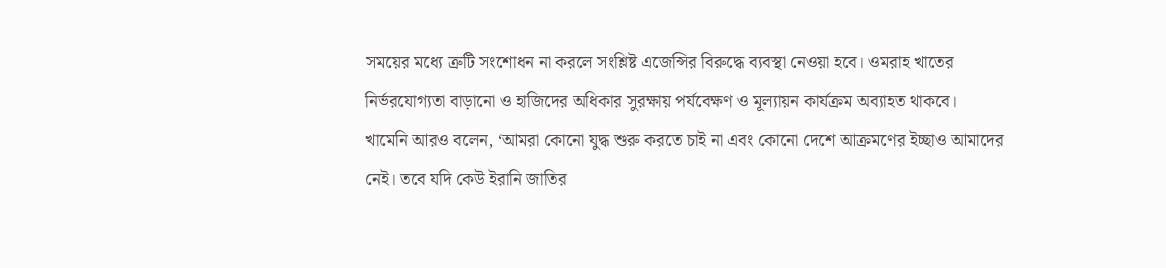সময়ের মধ্যে ত্রুটি সংশোধন না করলে সংশ্লিষ্ট এজেন্সির বিরুদ্ধে ব্যবস্থা নেওয়া হবে। ওমরাহ খাতের নির্ভরযোগ্যতা বাড়ানো ও হাজিদের অধিকার সুরক্ষায় পর্যবেক্ষণ ও মূল্যায়ন কার্যক্রম অব্যাহত থাকবে।
খামেনি আরও বলেন, ‘আমরা কোনো যুদ্ধ শুরু করতে চাই না এবং কোনো দেশে আক্রমণের ইচ্ছাও আমাদের নেই। তবে যদি কেউ ইরানি জাতির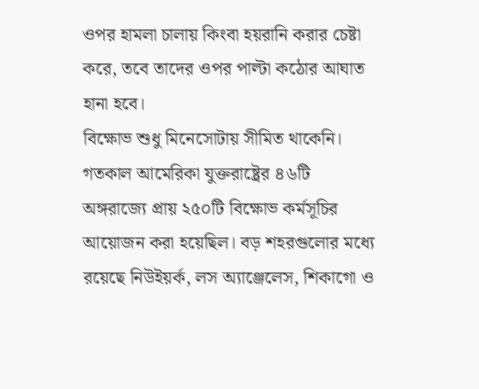ওপর হামলা চালায় কিংবা হয়রানি করার চেষ্টা করে, তবে তাদের ওপর পাল্টা কঠোর আঘাত হানা হবে।
বিক্ষোভ শুধু মিনেসোটায় সীমিত থাকেনি। গতকাল আমেরিকা যুক্তরাষ্ট্রের ৪৬টি অঙ্গরাজ্যে প্রায় ২৫০টি বিক্ষোভ কর্মসূচির আয়োজন করা হয়েছিল। বড় শহরগুলোর মধ্যে রয়েছে নিউইয়র্ক, লস অ্যাঞ্জেলেস, শিকাগো ও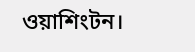ওয়াশিংটন।